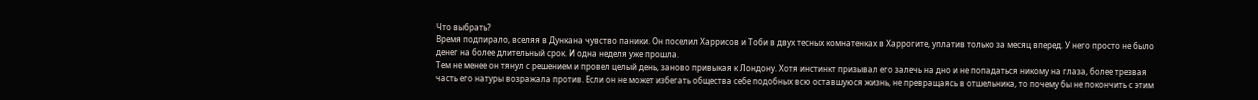Что выбрать?
Время подпирало, вселяя в Дункана чувство паники. Он поселил Харрисов и Тоби в двух тесных комнатенках в Харрогите, уплатив только за месяц вперед. У него просто не было денег на более длительный срок. И одна неделя уже прошла.
Тем не менее он тянул с решением и провел целый день, заново привыкая к Лондону. Хотя инстинкт призывал его залечь на дно и не попадаться никому на глаза, более трезвая часть его натуры возражала против. Если он не может избегать общества себе подобных всю оставшуюся жизнь, не превращаясь в отшельника, то почему бы не покончить с этим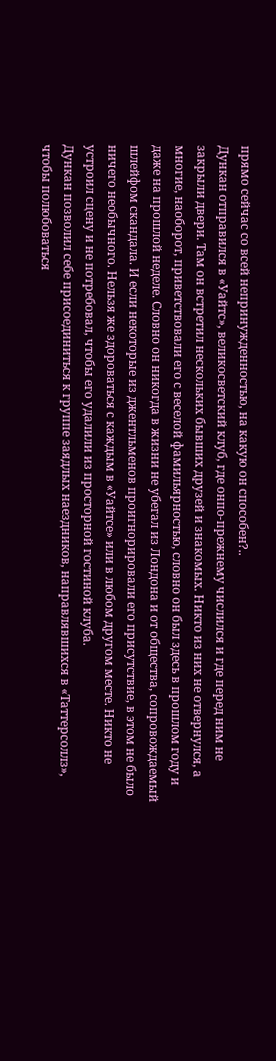прямо сейчас со всей непринужденностью, на какую он способен?..
Дункан отправился в «Уайтс», великосветский клуб, где онпо-прежнему числился и где перед ним не закрыли двери. Там он встретил нескольких бывших друзей и знакомых. Никто из них не отвернулся, а многие, наоборот, приветствовали его с веселой фамильярностью, словно он был здесь в прошлом году и даже на прошлой неделе. Словно он никогда в жизни не убегал из Лондона и от общества, сопровождаемый шлейфом скандала. И если некоторые из джентльменов проигнорировали его присутствие, в этом не было ничего необычного. Нельзя же здороваться с каждым в «Уайтсе» или в любом другом месте. Никто не устроил сцену и не потребовал, чтобы его удалили из просторной гостиной клуба.
Дункан позволил себе присоединиться к группе заядлых наездников, направлявшихся в «Таттерсоллз», чтобы полюбоваться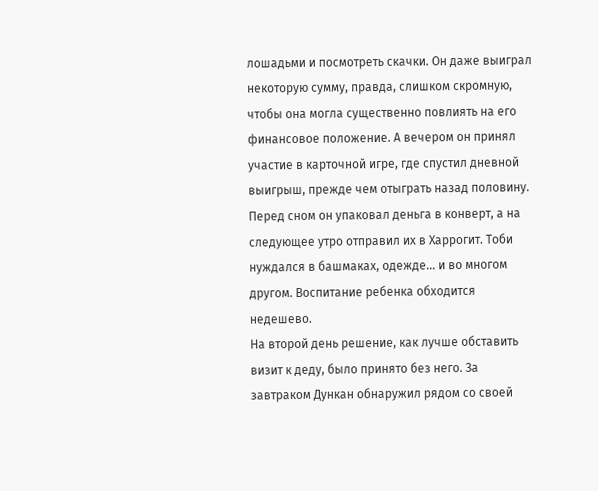лошадьми и посмотреть скачки. Он даже выиграл некоторую сумму, правда, слишком скромную, чтобы она могла существенно повлиять на его финансовое положение. А вечером он принял участие в карточной игре, где спустил дневной выигрыш, прежде чем отыграть назад половину.
Перед сном он упаковал деньга в конверт, а на следующее утро отправил их в Харрогит. Тоби нуждался в башмаках, одежде… и во многом другом. Воспитание ребенка обходится недешево.
На второй день решение, как лучше обставить визит к деду, было принято без него. За завтраком Дункан обнаружил рядом со своей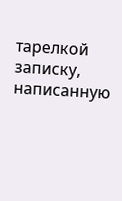тарелкой записку, написанную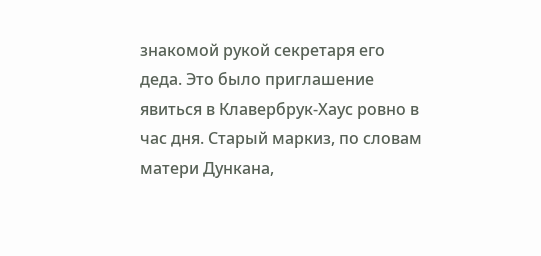знакомой рукой секретаря его деда. Это было приглашение явиться в Клавербрук-Хаус ровно в час дня. Старый маркиз, по словам матери Дункана,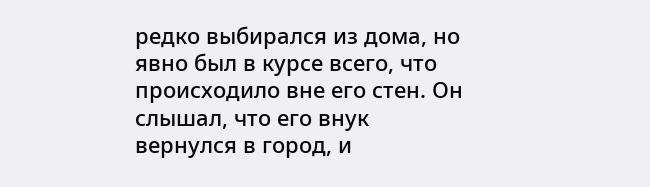редко выбирался из дома, но явно был в курсе всего, что происходило вне его стен. Он слышал, что его внук вернулся в город, и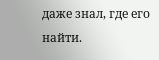даже знал, где его найти.